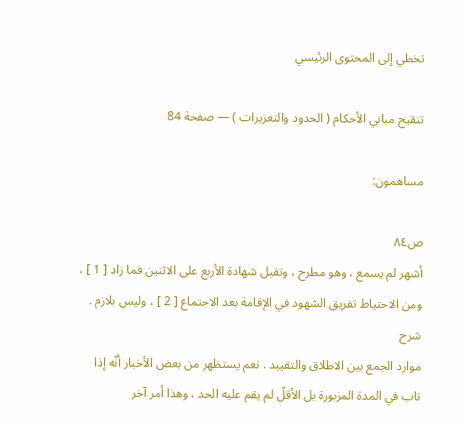تخطي إلى المحتوى الرئيسي

تنقيح مباني الأحكام ( الحدود والتعزيرات ) — صفحة 84

مساهمون:

ص٨٤
أشهر لم يسمع ، وهو مطرح ، وتقبل شهادة الأربع على الاثنين فما زاد [ 1 ] ، ومن الاحتياط تفريق الشهود في الإقامة بعد الاجتماع [ 2 ] ، وليس بلازم .
شرح
موارد الجمع بين الاطلاق والتقييد . نعم يستظهر من بعض الأخبار أنّه إذا تاب في المدة المزبورة بل الأقلّ لم يقم عليه الحد ، وهذا أمر آخر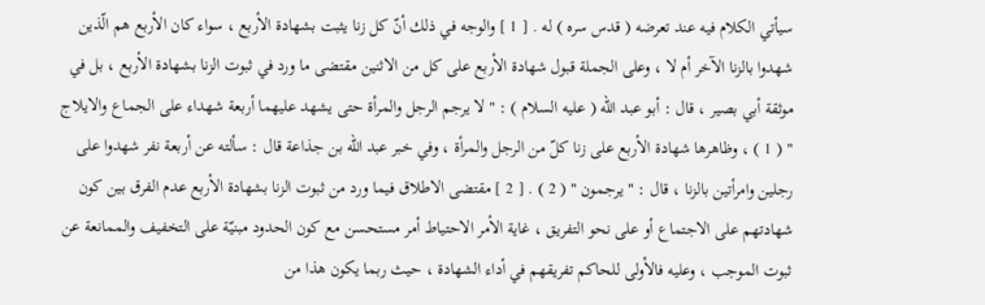سيأتي الكلام فيه عند تعرضه ( قدس سره ) له . [ 1 ] والوجه في ذلك أنّ كل زنا يثبت بشهادة الأربع ، سواء كان الأربع هم الّذين شهدوا بالزنا الآخر أم لا ، وعلى الجملة قبول شهادة الأربع على كل من الاثنين مقتضى ما ورد في ثبوت الزنا بشهادة الأربع ، بل في موثقة أبي بصير ، قال : أبو عبد الله ( عليه السلام ) : " لا يرجم الرجل والمرأة حتى يشهد عليهما أربعة شهداء على الجماع والايلاج " ( 1 ) ، وظاهرها شهادة الأربع على زنا كلّ من الرجل والمرأة ، وفي خبر عبد الله بن جذاعة قال : سألته عن أربعة نفر شهدوا على رجلين وامرأتين بالزنا ، قال : " يرجمون " ( 2 ) . [ 2 ] مقتضى الاطلاق فيما ورد من ثبوت الزنا بشهادة الأربع عدم الفرق بين كون شهادتهم على الاجتماع أو على نحو التفريق ، غاية الأمر الاحتياط أمر مستحسن مع كون الحدود مبنيّة على التخفيف والممانعة عن ثبوت الموجب ، وعليه فالأولى للحاكم تفريقهم في أداء الشهادة ، حيث ربما يكون هذا من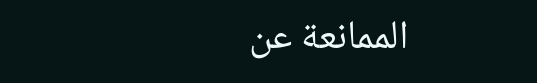الممانعة عن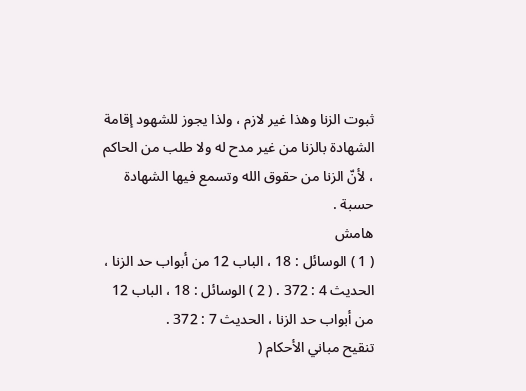ثبوت الزنا وهذا غير لازم ، ولذا يجوز للشهود إقامة الشهادة بالزنا من غير مدح له ولا طلب من الحاكم ، لأنّ الزنا من حقوق الله وتسمع فيها الشهادة حسبة .
هامش
( 1 ) الوسائل : 18 ، الباب 12 من أبواب حد الزنا ، الحديث 4 : 372 . ( 2 ) الوسائل : 18 ، الباب 12 من أبواب حد الزنا ، الحديث 7 : 372 .
تنقيح مباني الأحكام (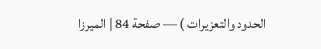الحدود والتعزيرات ) — صفحة 84 | الميرزا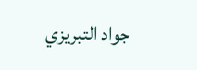جواد التبريزي